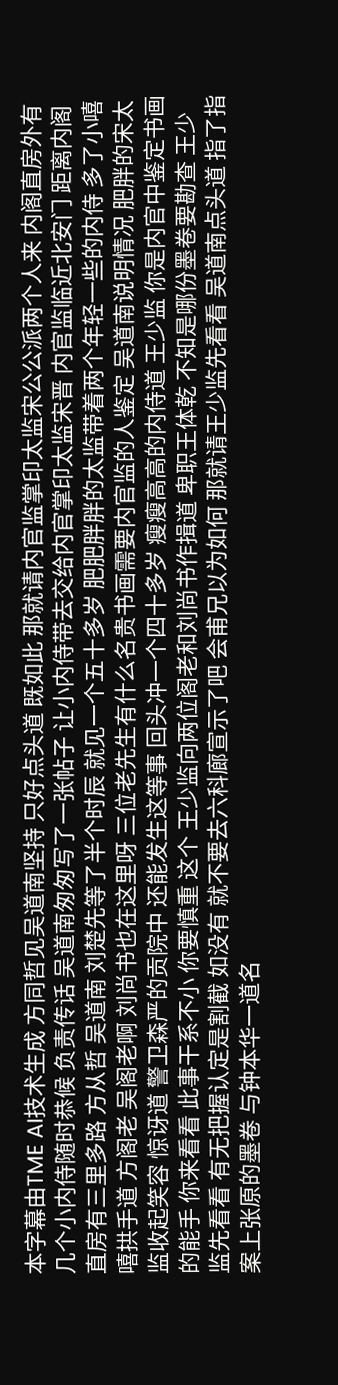本字幕由TME AI技术生成 方同哲见吴道南坚持 只好点头道 既如此 那就请内官监掌印太监宋公公派两个人来 内阁直房外有几个小内侍随时恭候 负责传话 吴道南匆匆写了一张帖子 让小内侍带去交给内官掌印太监宋晋 内官监临近北安门 距离内阁直房有三里多路 方从哲 吴道南 刘楚先等了半个时辰 就见一个五十多岁 肥肥胖胖的太监带着两个年轻一些的内侍 多了小嘻嘻拱手道 方阁老 吴阁老啊 刘尚书也在这里呀 三位老先生有什么名贵书画需要内官监的人鉴定 吴道南说明情况 肥胖的宋太监收起笑容 惊讶道 警卫森严的贡院中 还能发生这等事 回头冲一个四十多岁 瘦瘦高高的内侍道 王少监 你是内官中鉴定书画的能手 你来看看 此事干系不小 你要慎重 这个 王少监向两位阁老和刘尚书作揖道 卑职王体乾 不知是哪份墨卷要勘查 王少监先看看 有无把握认定是割截 如没有 就不要去六科廊宣示了吧 会甫兄以为如何 那就请王少监先看看 吴道南点头道 指了指案上张原的墨卷 与钟本华一道名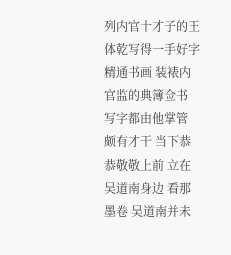列内官十才子的王体乾写得一手好字 精通书画 装裱内官监的典簿佥书 写字都由他掌管 颇有才干 当下恭恭敬敬上前 立在吴道南身边 看那墨卷 吴道南并未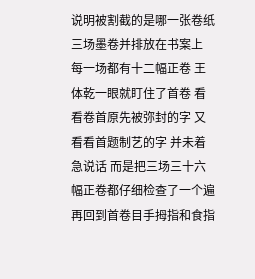说明被割截的是哪一张卷纸 三场墨卷并排放在书案上 每一场都有十二幅正卷 王体乾一眼就盯住了首卷 看看卷首原先被弥封的字 又看看首题制艺的字 并未着急说话 而是把三场三十六幅正卷都仔细检查了一个遍 再回到首卷目手拇指和食指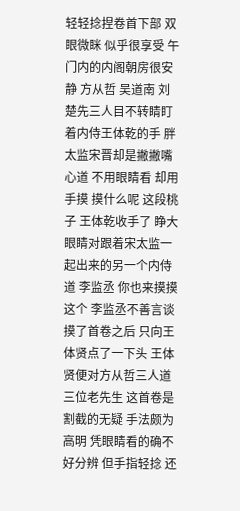轻轻捻捏卷首下部 双眼微眯 似乎很享受 午门内的内阁朝房很安静 方从哲 吴道南 刘楚先三人目不转睛盯着内侍王体乾的手 胖太监宋晋却是撇撇嘴 心道 不用眼睛看 却用手摸 摸什么呢 这段桃子 王体乾收手了 睁大眼睛对跟着宋太监一起出来的另一个内侍道 李监丞 你也来摸摸 这个 李监丞不善言谈 摸了首卷之后 只向王体贤点了一下头 王体贤便对方从哲三人道 三位老先生 这首卷是割截的无疑 手法颇为高明 凭眼睛看的确不好分辨 但手指轻捻 还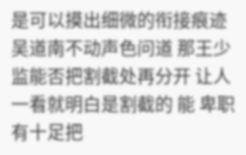是可以摸出细微的衔接痕迹 吴道南不动声色问道 那王少监能否把割截处再分开 让人一看就明白是割截的 能 卑职有十足把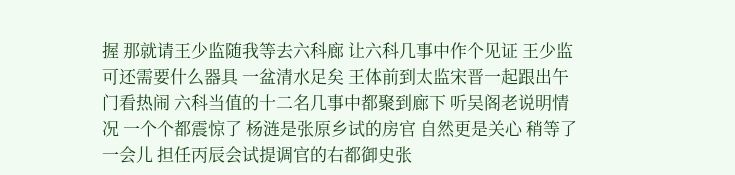握 那就请王少监随我等去六科廊 让六科几事中作个见证 王少监可还需要什么器具 一盆清水足矣 王体前到太监宋晋一起跟出午门看热闹 六科当值的十二名几事中都聚到廊下 听吴阁老说明情况 一个个都震惊了 杨涟是张原乡试的房官 自然更是关心 稍等了一会儿 担任丙辰会试提调官的右都御史张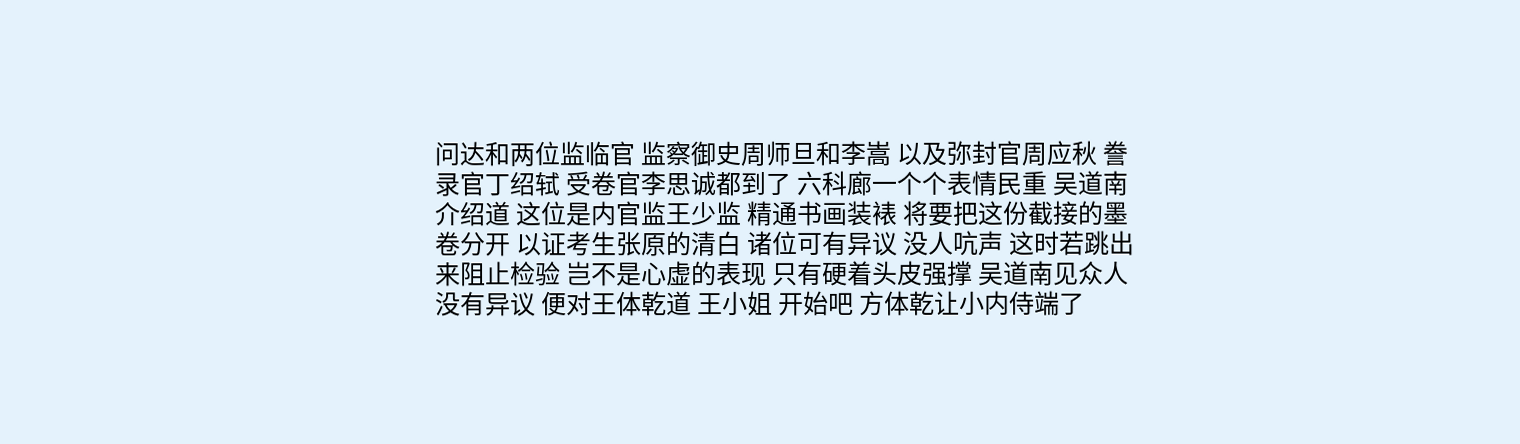问达和两位监临官 监察御史周师旦和李嵩 以及弥封官周应秋 誊录官丁绍轼 受卷官李思诚都到了 六科廊一个个表情民重 吴道南介绍道 这位是内官监王少监 精通书画装裱 将要把这份截接的墨卷分开 以证考生张原的清白 诸位可有异议 没人吭声 这时若跳出来阻止检验 岂不是心虚的表现 只有硬着头皮强撑 吴道南见众人没有异议 便对王体乾道 王小姐 开始吧 方体乾让小内侍端了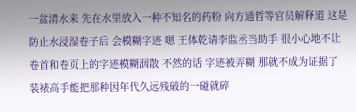一盆清水来 先在水里放入一种不知名的药粉 向方通哲等官员解释道 这是防止水浸湿卷子后 会模糊字迹 嗯 王体乾请李监丞当助手 很小心地不让卷首和卷页上的字迹模糊洇散 不然的话 字迹被弄糊 那就不成为证据了 装裱高手能把那种因年代久远残破的一碰就碎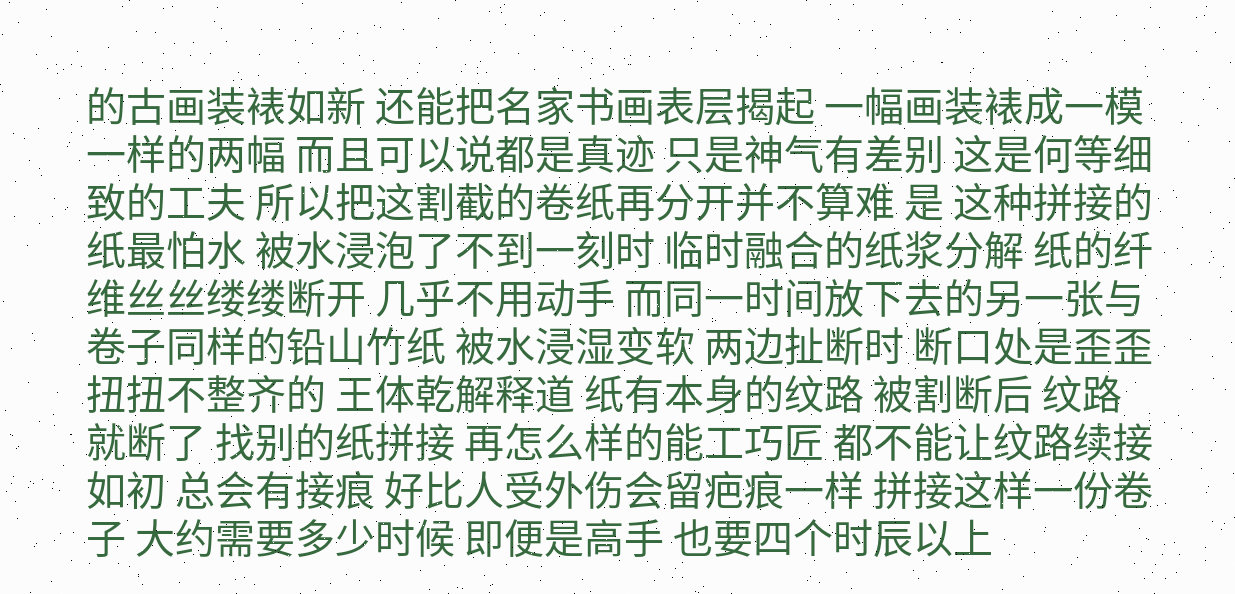的古画装裱如新 还能把名家书画表层揭起 一幅画装裱成一模一样的两幅 而且可以说都是真迹 只是神气有差别 这是何等细致的工夫 所以把这割截的卷纸再分开并不算难 是 这种拼接的纸最怕水 被水浸泡了不到一刻时 临时融合的纸浆分解 纸的纤维丝丝缕缕断开 几乎不用动手 而同一时间放下去的另一张与卷子同样的铅山竹纸 被水浸湿变软 两边扯断时 断口处是歪歪扭扭不整齐的 王体乾解释道 纸有本身的纹路 被割断后 纹路就断了 找别的纸拼接 再怎么样的能工巧匠 都不能让纹路续接如初 总会有接痕 好比人受外伤会留疤痕一样 拼接这样一份卷子 大约需要多少时候 即便是高手 也要四个时辰以上